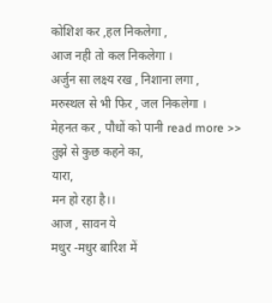कोशिश कर ,हल निकलेगा ,
आज नही तो कल निकलेगा ।
अर्जुन सा लक्ष्य रख , निशाना लगा ,
मरुस्थल से भी फिर , जल निकलेगा ।
मेहनत कर , पौधों को पानी read more >>
तुझे से कुछ कहने का,
यारा,
मन हो रहा है।।
आज , सावन ये
मधुर -मधुर बारिश में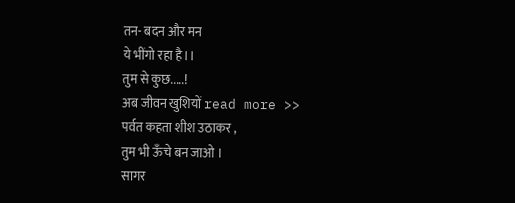तन- बदन और मन
ये भींगो रहा है।।
तुम से कुछ.....!
अब जीवन खुशियों read more >>
पर्वत कहता शीश उठाकर ,
तुम भी ऊँचे बन जाओ ।
सागर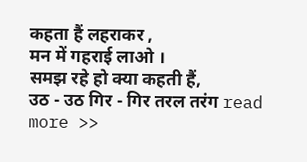कहता हैं लहराकर ,
मन में गहराई लाओ ।
समझ रहे हो क्या कहती हैं,
उठ - उठ गिर - गिर तरल तरंग read more >>